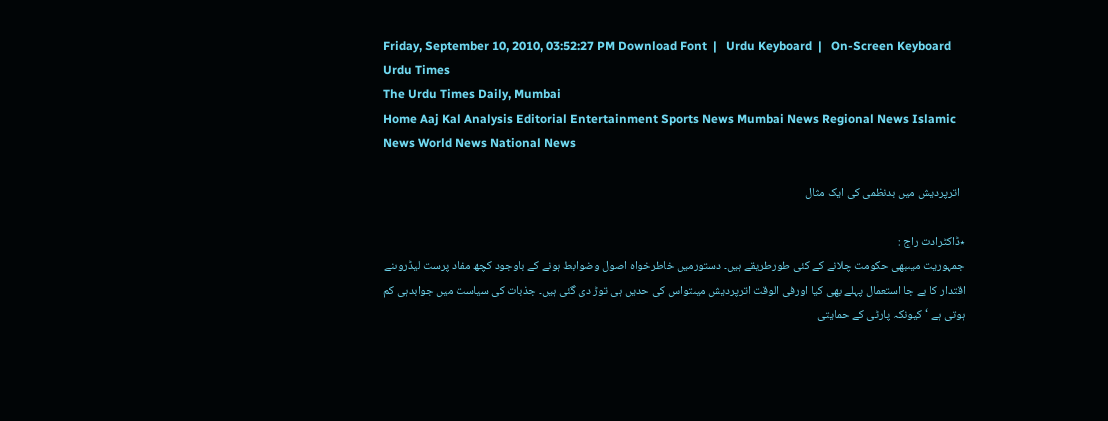Friday, September 10, 2010, 03:52:27 PM Download Font  |   Urdu Keyboard  |   On-Screen Keyboard
Urdu Times
The Urdu Times Daily, Mumbai
Home Aaj Kal Analysis Editorial Entertainment Sports News Mumbai News Regional News Islamic News World News National News

  اترپردیش میں بدنظمی کی ایک مثال

٭ڈاکٹرادت راج :
جمہوریت میںبھی حکومت چلانے کے کئی طورطریقے ہیں۔ دستورمیں خاطرخواہ اصول وضوابط ہونے کے باوجود کچھ مفاد پرست لیڈروںنے اقتدار کا بے جا استعمال پہلے بھی کیا اورفی الوقت اترپردیش میںتواس کی حدیں ہی توڑ دی گئی ہیں۔ جذبات کی سیاست میں جوابدہی کم ہوتی ہے ‘کیونکہ پارٹی کے حمایتی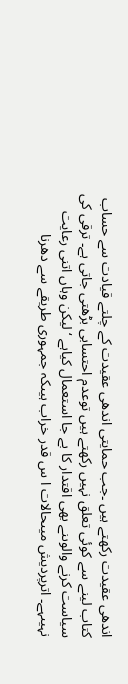اندھی عقیدت رکھتے ہیں ۔جب حمایتی اندھی عقیدت کے چلتے قیادت سے حساب کتاب لینے سے کوئی تعلق نہیں رکھتے ہیں توعدم احتسابی بڑھتی جاتی ہے۔ ترقی کی سیاست کرنے والوںنے بھی اقتدار کا بے جا استعمال کیاہے ‘ لیکن وہاں اتنی رعایت نہیںہے۔ اترپردیش میںحالات ا س قدر خراب ہیںکہ جمہوری طریقے سے دھرنا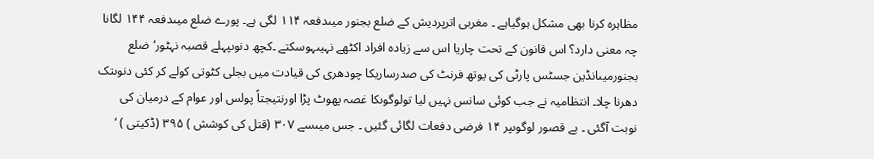مظاہرہ کرنا بھی مشکل ہوگیاہے ۔ مغربی اترپردیش کے ضلع بجنور میںدفعہ ۱۱۴ لگی ہے۔ پورے ضلع میںدفعہ ۱۴۴ لگانا چہ معنی دارد؟ اس قانون کے تحت چاریا اس سے زیادہ افراد اکٹھے نہیںہوسکتے ۔کچھ دنوںپہلے قصبہ نہٹور‘ضلع بجنورمیںانڈین جسٹس پارٹی کی یوتھ فرنٹ کی صدرساریکا چودھری کی قیادت میں بجلی کٹوتی کولے کر کئی دنوںتک دھرنا چلا۔ انتظامیہ نے جب کوئی سانس نہیں لیا تولوگوںکا غصہ پھوٹ پڑا اورنتیجتاً پولس اور عوام کے درمیان کی نوبت آگئی ۔ بے قصور لوگوںپر ۱۴ فرضی دفعات لگائی گئیں ۔ جس میںسے ۳۰۷ (قتل کی کوشش ) ۳۹۵ (ڈکیتی ) ‘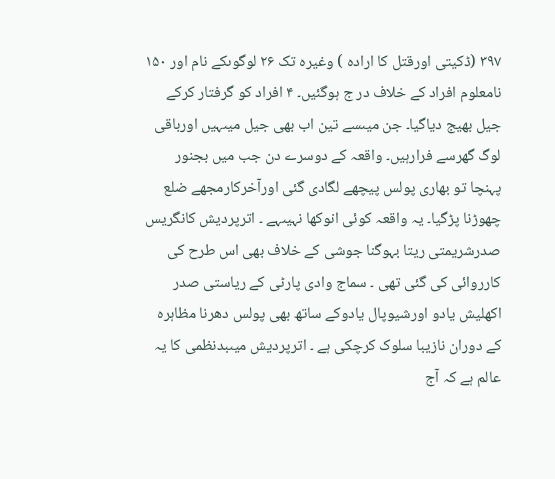۳۹۷ (ڈکیتی اورقتل کا ارادہ ) وغیرہ تک ۲۶ لوگوںکے نام اور ۱۵۰ نامعلوم افراد کے خلاف در ج ہوگئیں۔ ۴ افراد کو گرفتار کرکے جیل بھیج دیاگیا۔ جن میںسے تین اب بھی جیل میںہیں اورباقی لوگ گھرسے فرارہیں۔ واقعہ کے دوسرے دن جب میں بجنور پہنچا تو بھاری پولس پیچھے لگادی گئی اورآخرکارمجھے ضلع چھوڑنا پڑگیا۔ یہ واقعہ کوئی انوکھا نہیںہے ۔ اترپردیش کانگریس صدرشریمتی ریتا بہوگنا جوشی کے خلاف بھی اس طرح کی کارروائی کی گئی تھی ۔ سماج وادی پارٹی کے ریاستی صدر اکھلیش یادو اورشیوپال یادوکے ساتھ بھی پولس دھرنا مظاہرہ کے دوران نازیبا سلوک کرچکی ہے ۔ اترپردیش میںبدنظمی کا یہ عالم ہے کہ آج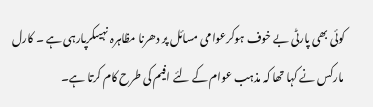کوئی بھی پارٹی بے خوف ہوکرعوامی مسائل پر دھرنا مظاہرہ نہیںکرپارہی ہے ۔ کارل مارکس نے کہا تھا کہ مذہب عوام کے لئے افیم کی طرح کام کرتا ہے۔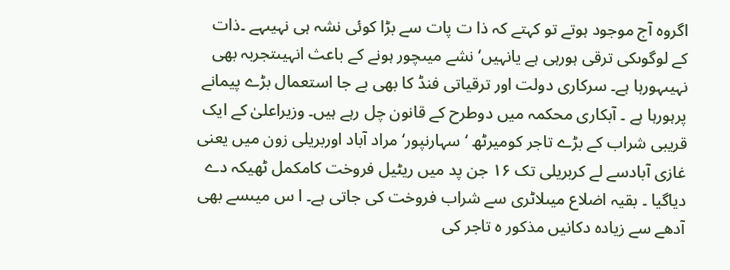اگروہ آج موجود ہوتے تو کہتے کہ ذا ت پات سے بڑا کوئی نشہ ہی نہیںہے ۔ذات کے لوگوںکی ترقی ہورہی ہے یانہیں‘ نشے میںچور ہونے کے باعث انہیںتجربہ بھی نہیںہورہا ہے۔ سرکاری دولت اور ترقیاتی فنڈ کا بھی بے جا استعمال بڑے پیمانے پرہورہا ہے ۔ آبکاری محکمہ میں دوطرح کے قانون چل رہے ہیں۔ وزیراعلیٰ کے ایک قریبی شراب کے بڑے تاجر کومیرٹھ ‘سہارنپور‘مراد آباد اوربریلی زون میں یعنی غازی آبادسے لے کربریلی تک ۱۶ جن پد میں ریٹیل فروخت کامکمل ٹھیکہ دے دیاگیا ۔ بقیہ اضلاع میںلاٹری سے شراب فروخت کی جاتی ہے۔ ا س میںسے بھی آدھے سے زیادہ دکانیں مذکور ہ تاجر کی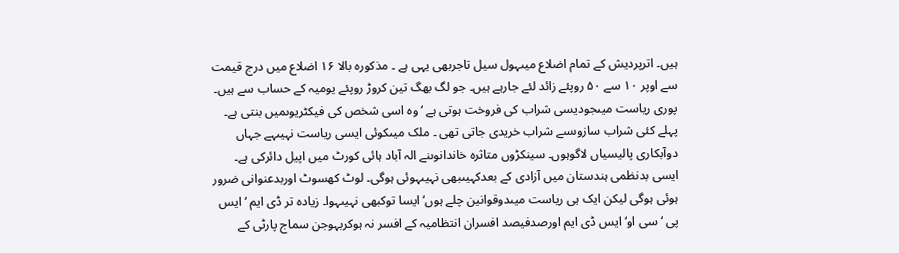ہیں۔ اترپردیش کے تمام اضلاع میںہول سیل تاجربھی یہی ہے ۔ مذکورہ بالا ۱۶ اضلاع میں درج قیمت سے اوپر ۱۰ سے ۵۰ روپئے زائد لئے جارہے ہیں۔ جو لگ بھگ تین کروڑ روپئے یومیہ کے حساب سے ہیں۔ پوری ریاست میںجودیسی شراب کی فروخت ہوتی ہے ‘وہ اسی شخص کی فیکٹریوںمیں بنتی ہے۔ پہلے کئی شراب سازوںسے شراب خریدی جاتی تھی ۔ ملک میںکوئی ایسی ریاست نہیںہے جہاں دوآبکاری پالیسیاں لاگوہوں۔ سینکڑوں متاثرہ خاندانوںنے الہ آباد ہائی کورٹ میں اپیل دائرکی ہے۔ ایسی بدنظمی ہندستان میں آزادی کے بعدکہیںبھی نہیںہوئی ہوگی۔ لوٹ کھسوٹ اوربدعنوانی ضرور ہوئی ہوگی لیکن ایک ہی ریاست میںدوقوانین چلے ہوں‘ ایسا توکبھی نہیںہوا۔ زیادہ تر ڈی ایم ‘ ایس پی ‘ سی او‘ ایس ڈی ایم اورصدفیصد افسران انتظامیہ کے افسر نہ ہوکربہوجن سماج پارٹی کے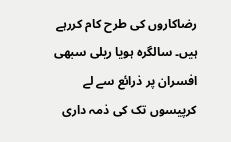رضاکاروں کی طرح کام کررہے ہیں۔ سالگرہ ہویا ریلی سبھی افسران پر ذرائع سے لے کرپیسوں تک کی ذمہ داری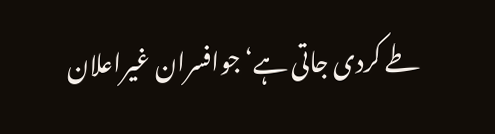طے کردی جاتی ہے‘جوافسران غیراعلان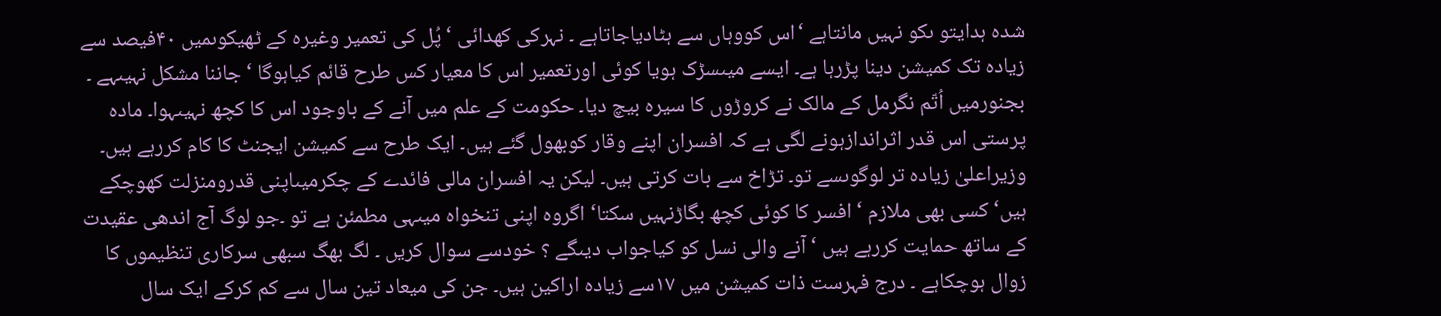شدہ ہدایتو ںکو نہیں مانتاہے ‘اس کووہاں سے ہٹادیاجاتاہے ۔ نہرکی کھدائی ‘ پُل کی تعمیر وغیرہ کے ٹھیکوںمیں ۴۰فیصد سے زیادہ تک کمیشن دینا پڑرہا ہے۔ ایسے میںسڑک ہویا کوئی اورتعمیر اس کا معیار کس طرح قائم کیاہوگا ‘ جاننا مشکل نہیںہے ۔ بجنورمیں اُتّم نگرمل کے مالک نے کروڑوں کا سیرہ بیچ دیا۔ حکومت کے علم میں آنے کے باوجود اس کا کچھ نہیںہوا۔ مادہ پرستی اس قدر اثراندازہونے لگی ہے کہ افسران اپنے وقار کوبھول گئے ہیں۔ ایک طرح سے کمیشن ایجنٹ کا کام کررہے ہیں۔ وزیراعلیٰ زیادہ تر لوگوںسے تو۔ تڑاخ سے بات کرتی ہیں۔ لیکن یہ افسران مالی فائدے کے چکرمیںاپنی قدرومنزلت کھوچکے ہیں‘کسی بھی ملازم ‘ افسر کا کوئی کچھ بگاڑنہیں سکتا‘ اگروہ اپنی تنخواہ میںہی مطمئن ہے تو ۔جو لوگ آج اندھی عقیدت کے ساتھ حمایت کررہے ہیں ‘آنے والی نسل کو کیاجواب دیںگے ؟ خودسے سوال کریں ۔ لگ بھگ سبھی سرکاری تنظیموں کا زوال ہوچکاہے ۔ درج فہرست ذات کمیشن میں ۱۷سے زیادہ اراکین ہیں۔ جن کی میعاد تین سال سے کم کرکے ایک سال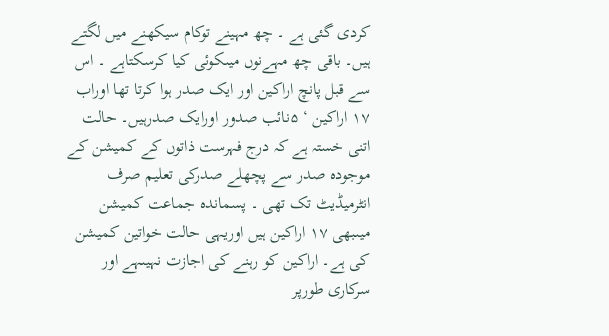کردی گئی ہے ۔ چھ مہینے توکام سیکھنے میں لگتے ہیں۔ باقی چھ مہےنوں میںکوئی کیا کرسکتاہے ۔ اس سے قبل پانچ اراکین اور ایک صدر ہوا کرتا تھا اوراب ۱۷ اراکین ‘ ۵نائب صدور اورایک صدرہیں۔ حالت اتنی خستہ ہے کہ درج فہرست ذاتوں کے کمیشن کے موجودہ صدر سے پچھلے صدرکی تعلیم صرف انٹرمیڈیٹ تک تھی ۔ پسماندہ جماعت کمیشن میںبھی ۱۷ اراکین ہیں اوریہی حالت خواتین کمیشن کی ہے۔ اراکین کو رہنے کی اجازت نہیںہے اور سرکاری طورپر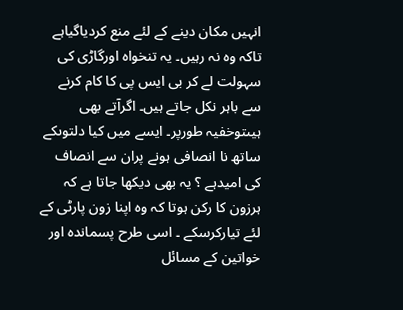انہیں مکان دینے کے لئے منع کردیاگیاہے تاکہ وہ نہ رہیں۔ یہ تنخواہ اورگاڑی کی سہولت لے کر بی ایس پی کا کام کرنے سے باہر نکل جاتے ہیں۔ اگرآتے بھی ہیںتوخفیہ طورپر۔ ایسے میں کیا دلتوںکے ساتھ نا انصافی ہونے پران سے انصاف کی امیدہے ؟ یہ بھی دیکھا جاتا ہے کہ ہرزون کا رکن ہوتا کہ وہ اپنا زون پارٹی کے لئے تیارکرسکے ۔ اسی طرح پسماندہ اور خواتین کے مسائل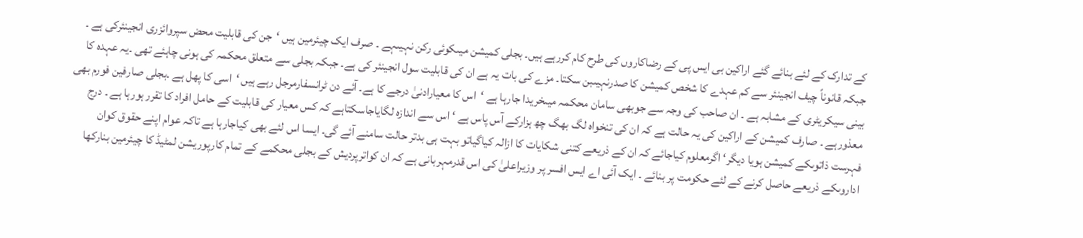کے تدارک کے لئے بنائے گئے اراکین بی ایس پی کے رضاکاروں کی طرح کام کررہے ہیں۔ بجلی کمیشن میںکوئی رکن نہیںہے ۔ صرف ایک چیئرمین ہیں ‘جن کی قابلیت محض سپروائزری انجینئرکی ہے ۔ جبکہ قانوناً چیف انجینئر سے کم عہدے کا شخص کمیشن کا صدرنہیںبن سکتا۔ مزے کی بات یہ ہے ان کی قابلیت سول انجینئر کی ہے۔ جبکہ بجلی سے متعلق محکمہ کی ہونی چاہئے تھی ۔یہ عہدہ کا بینی سیکریٹری کے مشابہ ہے ۔ ان صاحب کی وجہ سے جوبھی سامان محکمہ میںخریدا جارہا ہے ‘اس کا معیارادنیٰ درجے کا ہے۔ آئے دن ٹرانسفارمرجل رہے ہیں ‘اسی کا پھل ہے ۔بجلی صارفین فورم بھی معذورہے ۔ صارف کمیشن کے اراکین کی یہ حالت ہے کہ ان کی تنخواہ لگ بھگ چھ ہزارکے آس پاس ہے ‘ اس سے اندازہ لگایاجاسکتاہے کہ کس معیار کی قابلیت کے حامل افراد کا تقرر ہورہا ہے ۔ درج فہرست ذاتوںکے کمیشن ہویا دیگر‘ اگرمعلوم کیاجائے کہ ان کے ذریعے کتنی شکایات کا ازالہ کیاگیاتو بہت ہی بدتر حالت سامنے آئے گی۔ ایسا اس لئے بھی کیاجارہا ہے تاکہ عوام اپنے حقوق کوان اداروںکے ذریعے حاصل کرنے کے لئے حکومت پر بنائے ۔ ایک آئی اے ایس افسر پر وزیراعلیٰ کی اس قدرمہربانی ہے کہ ان کواترپردیش کے بجلی محکمے کے تمام کارپوریشن لمٹیڈ کا چیئرمین بنارکھا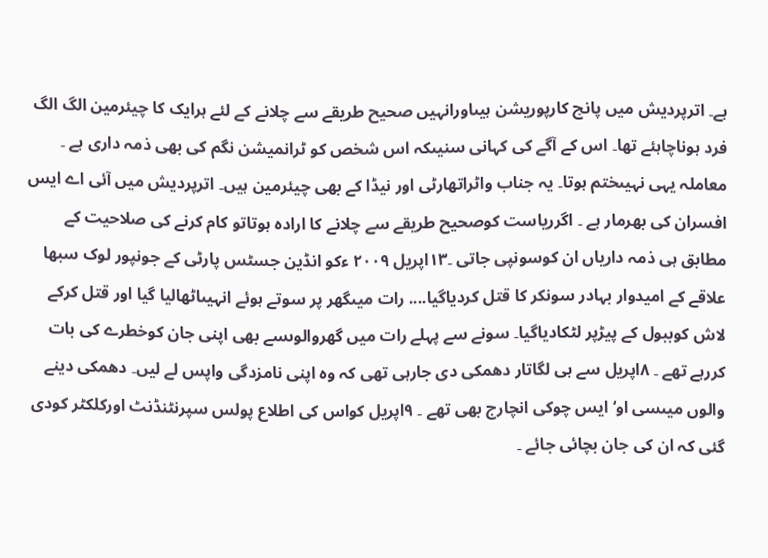ہے۔ اترپردیش میں پانچ کارپوریشن ہیںاورانہیں صحیح طریقے سے چلانے کے لئے ہرایک کا چیئرمین الگ الگ فرد ہوناچاہئے تھا۔ اس کے آگے کی کہانی سنیںکہ اس شخص کو ٹرانمیشن نگم کی بھی ذمہ داری ہے ۔ معاملہ یہی نہیںختم ہوتا۔ یہ جناب واٹراتھارٹی اور نیڈا کے بھی چیئرمین ہیں۔ اترپردیش میں آئی اے ایس افسران کی بھرمار ہے ۔ اگرریاست کوصحیح طریقے سے چلانے کا ارادہ ہوتاتو کام کرنے کی صلاحیت کے مطابق ہی ذمہ داریاں ان کوسونپی جاتی ۔۱۳اپریل ۲۰۰۹ ءکو انڈین جسٹس پارٹی کے جونپور لوک سبھا علاقے کے امیدوار بہادر سونکر کا قتل کردیاگیا.... رات میںگھر پر سوتے ہوئے انہیںاٹھالیا گیا اور قتل کرکے لاش کوببول کے پیڑپر لٹکادیاگیا۔ سونے سے پہلے رات میں گھروالوںسے بھی اپنی جان کوخطرے کی بات کررہے تھے ۔ ۸اپریل سے ہی لگاتار دھمکی دی جارہی تھی کہ وہ اپنی نامزدگی واپس لے لیں۔ دھمکی دینے والوں میںسی او‘ایس چوکی انچارج بھی تھے ۔ ۹اپریل کواس کی اطلاع پولس سپرنٹنڈنٹ اورکلکٹر کودی گئی کہ ان کی جان بچائی جائے ۔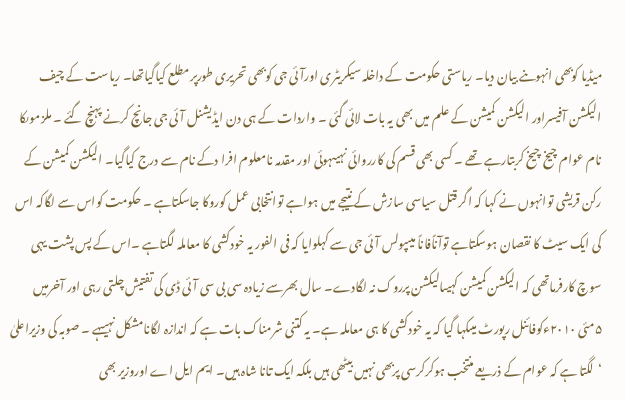میڈیا کوبھی انہوںنے بیان دیا۔ ریاستی حکومت کے داخلہ سیکریٹری اورآئی جی کوبھی تحریری طورپر مطلع کیاگیاتھا۔ ریاست کے چیف الیکشن آفیسراور الیکشن کمیشن کے علم میں بھی یہ بات لائی گئی ۔ واردات کے ہی دن ایڈیشنل آئی جی جانچ کرنے پہنچ گئے ۔ ملزموںکا نام عوام چیخ چیخ کربتارہے تھے ۔ کسی بھی قسم کی کارروائی نہیںہوئی اور مقدمہ نامعلوم افرا دکے نام سے درج کیاگیا۔ الیکشن کمیشن کے رکن قریشی توانہوں نے کہا کہ اگر قتل سیاسی سازش کے نتیجے میں ہواہے توانتخابی عمل کوروکا جاسکتاہے ۔ حکومت کواس سے لگاکہ اس کی ایک سیٹ کا نقصان ہوسکتاہے توآناًفاناً میںپولس آئی جی سے کہلوایا کہ فی الفور یہ خودکشی کا معاملہ لگتاہے ۔اس کے پس پشت یہی سوچ کارفرماتھی کہ الیکشن کمیشن کہیںالیکشن پرروک نہ لگادے۔ سال بھرسے زیادہ سی بی سی آئی ڈی کی تفتیش چلتی رہی اور آخرمیں ۵مئی ۲۰۱۰ءکوفائنل رپورٹ میںکہا گیا کہ یہ خودکشی کا ہی معاملہ ہے۔ یہ کتنی شرمناک بات ہے کہ اندازہ لگانامشکل نہیںہے ۔ صوبہ کی وزیراعلیٰ ‘لگتا ہے کہ عوام کے ذریعے منتخب ہوکرکرسی پربھی نہیں بیٹھی ہیں بلکہ ایک تانا شاہ ہیں۔ ایم ایل اے اوروزیر بھی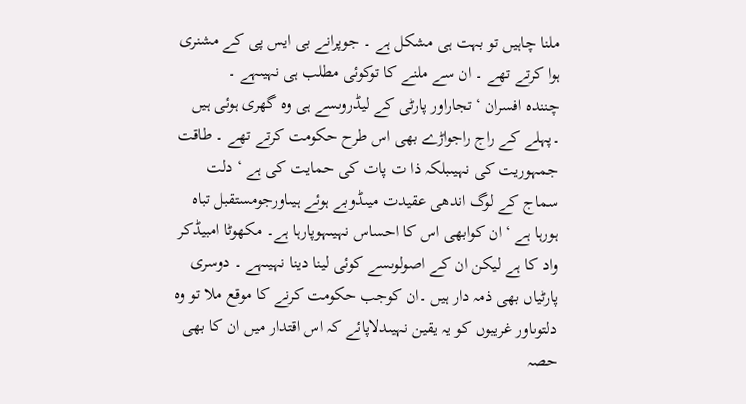ملنا چاہیں تو بہت ہی مشکل ہے ۔ جوپرانے بی ایس پی کے مشنری ہوا کرتے تھے ۔ ان سے ملنے کا توکوئی مطلب ہی نہیںہے ۔
چنندہ افسران ‘ تجاراور پارٹی کے لیڈروںسے ہی وہ گھری ہوئی ہیں ۔پہلے کے راج راجواڑے بھی اس طرح حکومت کرتے تھے ۔ طاقت جمہوریت کی نہیںبلکہ ذا ت پات کی حمایت کی ہے ‘ دلت سماج کے لوگ اندھی عقیدت میںڈوبے ہوئے ہیںاورجومستقبل تباہ ہورہا ہے ‘ ان کوابھی اس کا احساس نہیںہوپارہا ہے۔ مکھوٹا امبیڈکر واد کا ہے لیکن ان کے اصولوںسے کوئی لینا دینا نہیںہے ۔ دوسری پارٹیاں بھی ذمہ دار ہیں ۔ان کوجب حکومت کرنے کا موقع ملا تو وہ دلتوںاور غریبوں کو یہ یقین نہیںدلاپائے کہ اس اقتدار میں ان کا بھی حصہ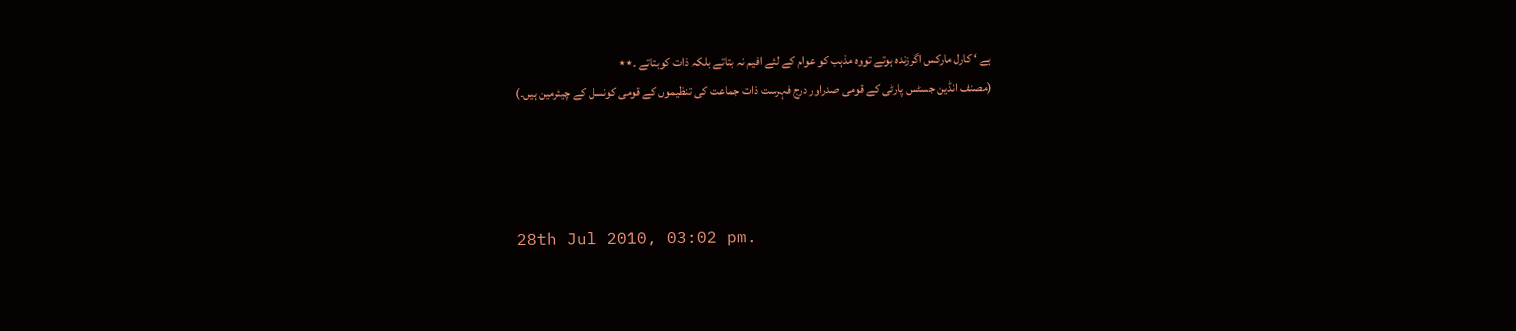ہے ‘ کارل مارکس اگرزندہ ہوتے تووہ مذہب کو عوام کے لئے افیم نہ بتاتے بلکہ ذات کوبتاتے ۔٭٭
(مصنف انڈین جسٹس پارٹی کے قومی صدراور درج فہرست ذات جماعت کی تنظیموں کے قومی کونسل کے چیئرمین ہیں۔)




28th Jul 2010, 03:02 pm.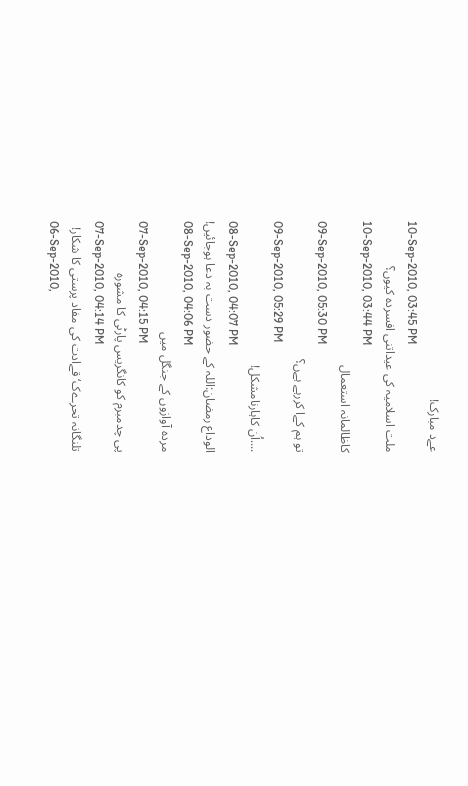عےد مبارک!
10-Sep-2010, 03:45 PM
ملت اسلامیہ کی عیداتنی افسردہ کیوں؟
10-Sep-2010, 03:44 PM
کاظالمانہ استعمال
09-Sep-2010, 05:30 PM
تو ہم کےا کررہے ہےں؟
09-Sep-2010, 05:29 PM
....اُن کاہارنامشکل!
08-Sep-2010, 04:07 PM
الوداع رمضان:اللہ کے حضور دست بہ دعا ہوجائیں!
08-Sep-2010, 04:06 PM
مردہ آوازوں کے جنگل میں
07-Sep-2010, 04:15 PM
پی چدمبرم کو کانگریس پارٹی کا مشورہ
07-Sep-2010, 04:14 PM
تلنگانہ تحرےک‘ قےادت کی مفاد پرستی کا شکار!
06-Sep-2010,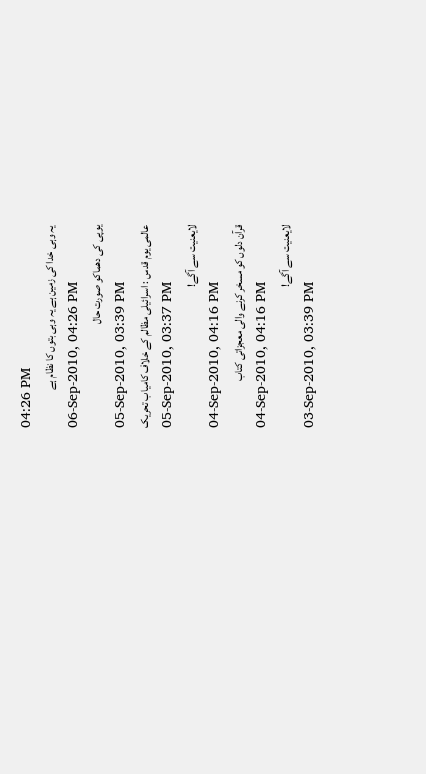04:26 PM
یہ وہی خدا کی زمین ہے یہ وہی بتوں کا نظام ہے
06-Sep-2010, 04:26 PM
یوپی کی دھماکو صورت حال
05-Sep-2010, 03:39 PM
عالمی یوم قدس : اسرائیلی مظالم کے خلاف کامیاب تحریک
05-Sep-2010, 03:37 PM
لایعنیت سے آگے!
04-Sep-2010, 04:16 PM
قرآن دلوں کو مسخر کرنے والی معجزاتی کتاب
04-Sep-2010, 04:16 PM
لایعنیت سے آگے!
03-Sep-2010, 03:39 PM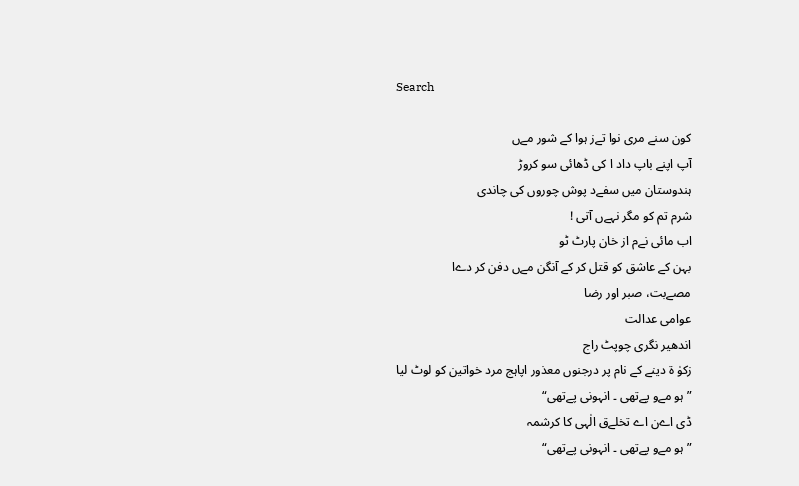Search

  کون سنے مری نوا تےز ہوا کے شور مےں
  آپ اپنے باپ داد ا کی ڈھائی سو کروڑ
  ہندوستان میں سفےد پوش چوروں کی چاندی
  شرم تم کو مگر نہےں آتی !
  اب مائی نےم از خان پارٹ ٹو
  بہن کے عاشق کو قتل کر کے آنگن مےں دفن کر دےا
  مصےبت، صبر اور رضا
  عوامی عدالت
  اندھیر نگری چوپٹ راج
  زکوٰ ة دینے کے نام پر درجنوں معذور اپاہج مرد خواتین کو لوٹ لیا
  ”ہو مےو پےتھی ۔ انہونی پےتھی“
  ڈی اےن اے تخلےق الٰہی کا کرشمہ
  ”ہو مےو پےتھی ۔ انہونی پےتھی“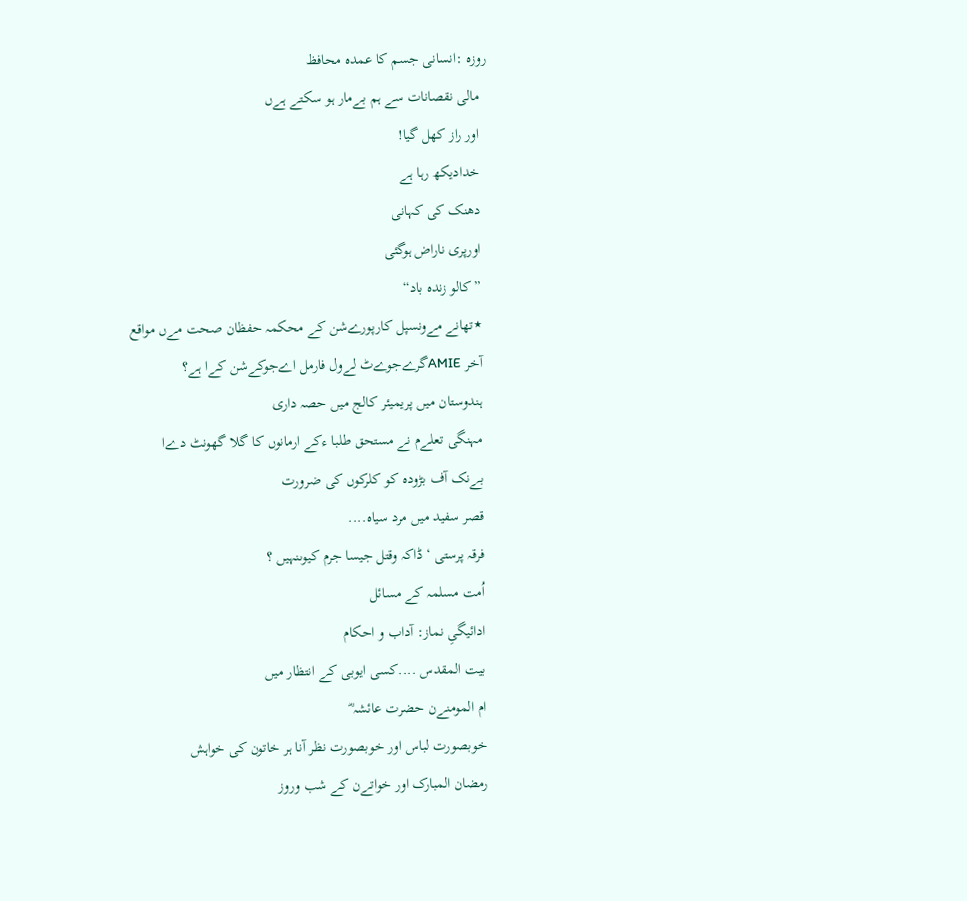روزہ :انسانی جسم کا عمدہ محافظ
  مالی نقصانات سے ہم بےمار ہو سکتے ہےں
  اور راز کھل گیا!
  خدادیکھ رہا ہے
  دھنک کی کہانی
  اورپری ناراض ہوگئی
  ”کالو زندہ باد“
  ٭تھانے مےونسپل کارپورےشن کے محکمہ حفظان صحت مےں مواقع
  آخر AMIEگرےجوےٹ لےول فارمل اےجوکےشن کےا ہے؟
  ہندوستان میں پریمیئر کالج میں حصہ داری
  مہنگی تعلےم نے مستحق طلبا ءکے ارمانوں کا گلا گھونٹ دےا
  بےنک آف بڑودہ کو کلرکوں کی ضرورت
  قصر سفید میں مرد سیاہ....
  فرقہ پرستی ‘ ڈاکہ وقتل جیسا جرم کیوںنہیں ؟
  اُمت مسلمہ کے مسائل
  ادائیگیِ نماز: آداب و احکام
  بیت المقدس ....کسی ایوبی کے انتظار میں
  ام المومنےن حضرت عائشہ ؓ
  خوبصورت لباس اور خوبصورت نظر آنا ہر خاتون کی خواہش
  رمضان المبارک اور خواتےن کے شب وروز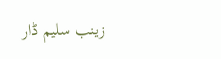زینب سلیم ڈار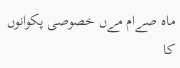ماہ صےام مےں خصوصی پکوانوں کا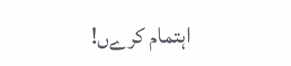اہتمام کرےں!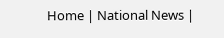Home | National News |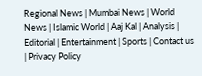Regional News | Mumbai News | World News | Islamic World | Aaj Kal | Analysis | Editorial | Entertainment | Sports | Contact us | Privacy Policy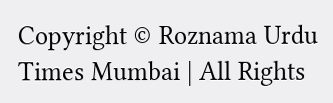Copyright © Roznama Urdu Times Mumbai | All Rights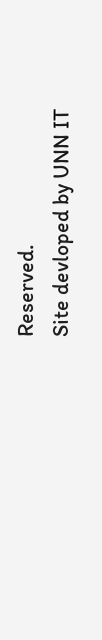Reserved.
Site devloped by UNN IT